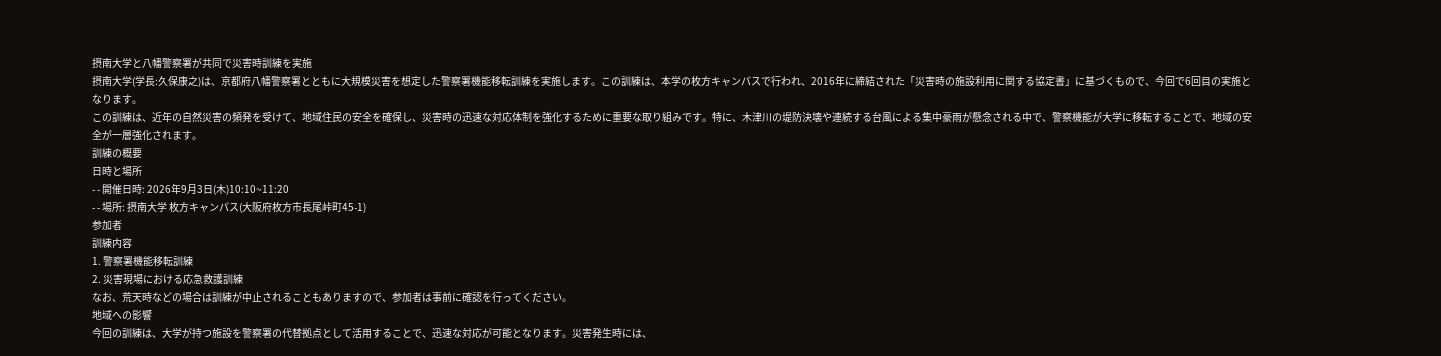摂南大学と八幡警察署が共同で災害時訓練を実施
摂南大学(学長:久保康之)は、京都府八幡警察署とともに大規模災害を想定した警察署機能移転訓練を実施します。この訓練は、本学の枚方キャンパスで行われ、2016年に締結された「災害時の施設利用に関する協定書」に基づくもので、今回で6回目の実施となります。
この訓練は、近年の自然災害の頻発を受けて、地域住民の安全を確保し、災害時の迅速な対応体制を強化するために重要な取り組みです。特に、木津川の堤防決壊や連続する台風による集中豪雨が懸念される中で、警察機能が大学に移転することで、地域の安全が一層強化されます。
訓練の概要
日時と場所
- - 開催日時: 2026年9月3日(木)10:10~11:20
- - 場所: 摂南大学 枚方キャンパス(大阪府枚方市長尾峠町45-1)
参加者
訓練内容
1. 警察署機能移転訓練
2. 災害現場における応急救護訓練
なお、荒天時などの場合は訓練が中止されることもありますので、参加者は事前に確認を行ってください。
地域への影響
今回の訓練は、大学が持つ施設を警察署の代替拠点として活用することで、迅速な対応が可能となります。災害発生時には、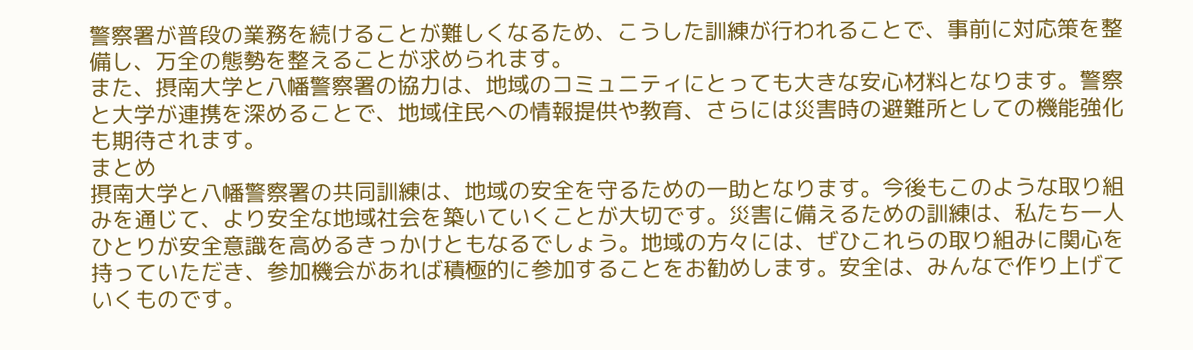警察署が普段の業務を続けることが難しくなるため、こうした訓練が行われることで、事前に対応策を整備し、万全の態勢を整えることが求められます。
また、摂南大学と八幡警察署の協力は、地域のコミュニティにとっても大きな安心材料となります。警察と大学が連携を深めることで、地域住民への情報提供や教育、さらには災害時の避難所としての機能強化も期待されます。
まとめ
摂南大学と八幡警察署の共同訓練は、地域の安全を守るための一助となります。今後もこのような取り組みを通じて、より安全な地域社会を築いていくことが大切です。災害に備えるための訓練は、私たち一人ひとりが安全意識を高めるきっかけともなるでしょう。地域の方々には、ぜひこれらの取り組みに関心を持っていただき、参加機会があれば積極的に参加することをお勧めします。安全は、みんなで作り上げていくものです。